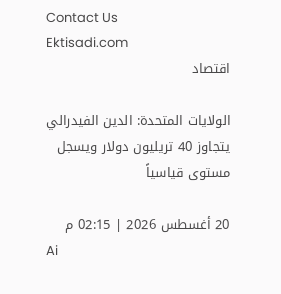Contact Us
Ektisadi.com
اقتصاد

الولايات المتحدة: الدين الفيدرالي يتجاوز 40 تريليون دولار ويسجل مستوى قياسياً

20 أغسطس 2026 | 02:15 م
Ai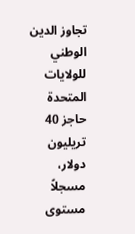تجاوز الدين الوطني للولايات المتحدة حاجز 40 تريليون دولار، مسجلاً مستوى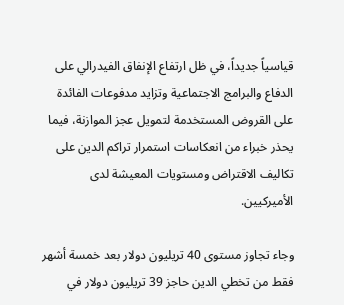قياسياً جديداً، في ظل ارتفاع الإنفاق الفيدرالي على الدفاع والبرامج الاجتماعية وتزايد مدفوعات الفائدة على القروض المستخدمة لتمويل عجز الموازنة، فيما يحذر خبراء من انعكاسات استمرار تراكم الدين على تكاليف الاقتراض ومستويات المعيشة لدى الأميركيين.

وجاء تجاوز مستوى 40 تريليون دولار بعد خمسة أشهر فقط من تخطي الدين حاجز 39 تريليون دولار في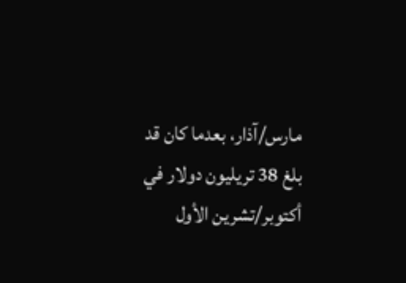مارس/آذار، بعدما كان قد بلغ 38 تريليون دولار في أكتوبر/تشرين الأول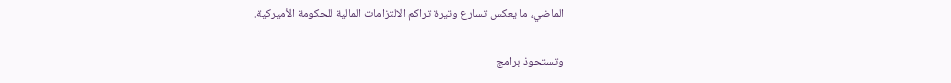الماضي، ما يعكس تسارع وتيرة تراكم الالتزامات المالية للحكومة الأميركية.

وتستحوذ برامج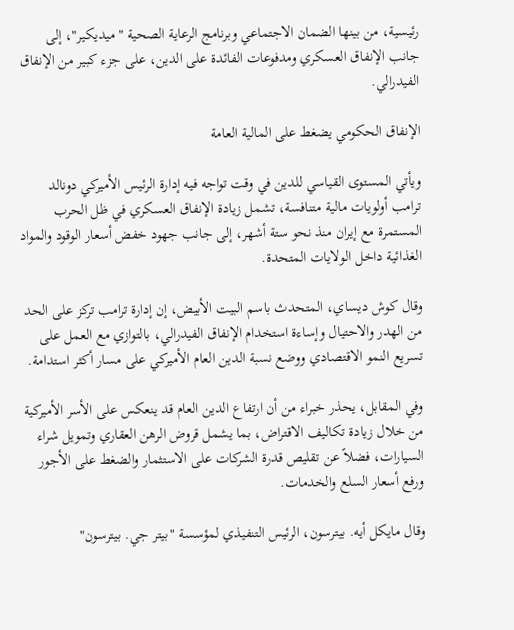رئيسية، من بينها الضمان الاجتماعي وبرنامج الرعاية الصحية "ميديكير"، إلى جانب الإنفاق العسكري ومدفوعات الفائدة على الدين، على جزء كبير من الإنفاق الفيدرالي.

الإنفاق الحكومي يضغط على المالية العامة

ويأتي المستوى القياسي للدين في وقت تواجه فيه إدارة الرئيس الأميركي دونالد ترامب أولويات مالية متنافسة، تشمل زيادة الإنفاق العسكري في ظل الحرب المستمرة مع إيران منذ نحو ستة أشهر، إلى جانب جهود خفض أسعار الوقود والمواد الغذائية داخل الولايات المتحدة.

وقال كوش ديساي، المتحدث باسم البيت الأبيض، إن إدارة ترامب تركز على الحد من الهدر والاحتيال وإساءة استخدام الإنفاق الفيدرالي، بالتوازي مع العمل على تسريع النمو الاقتصادي ووضع نسبة الدين العام الأميركي على مسار أكثر استدامة.

وفي المقابل، يحذر خبراء من أن ارتفاع الدين العام قد ينعكس على الأسر الأميركية من خلال زيادة تكاليف الاقتراض، بما يشمل قروض الرهن العقاري وتمويل شراء السيارات، فضلاً عن تقليص قدرة الشركات على الاستثمار والضغط على الأجور ورفع أسعار السلع والخدمات.

وقال مايكل أيه. بيترسون، الرئيس التنفيذي لمؤسسة "بيتر جي. بيترسون"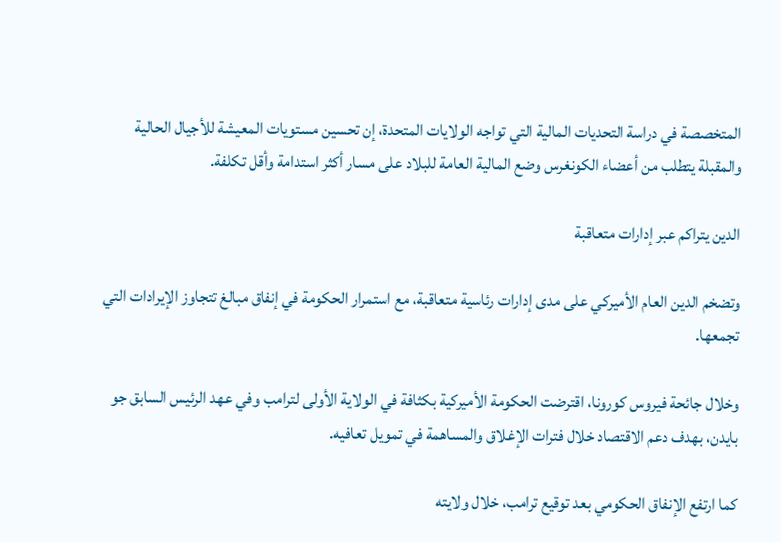المتخصصة في دراسة التحديات المالية التي تواجه الولايات المتحدة، إن تحسين مستويات المعيشة للأجيال الحالية والمقبلة يتطلب من أعضاء الكونغرس وضع المالية العامة للبلاد على مسار أكثر استدامة وأقل تكلفة.

الدين يتراكم عبر إدارات متعاقبة

وتضخم الدين العام الأميركي على مدى إدارات رئاسية متعاقبة، مع استمرار الحكومة في إنفاق مبالغ تتجاوز الإيرادات التي تجمعها.

وخلال جائحة فيروس كورونا، اقترضت الحكومة الأميركية بكثافة في الولاية الأولى لترامب وفي عهد الرئيس السابق جو بايدن، بهدف دعم الاقتصاد خلال فترات الإغلاق والمساهمة في تمويل تعافيه.

كما ارتفع الإنفاق الحكومي بعد توقيع ترامب، خلال ولايته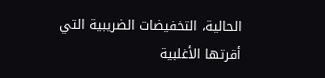الحالية، التخفيضات الضريبية التي أقرتها الأغلبية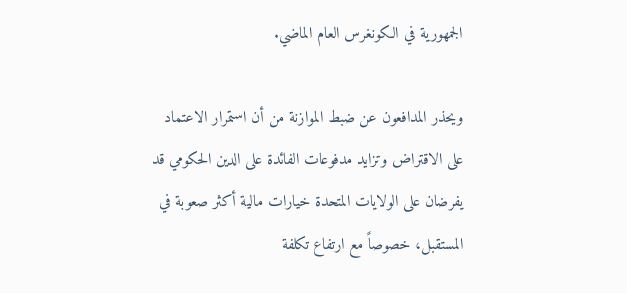الجمهورية في الكونغرس العام الماضي.

ويحذر المدافعون عن ضبط الموازنة من أن استمرار الاعتماد على الاقتراض وتزايد مدفوعات الفائدة على الدين الحكومي قد يفرضان على الولايات المتحدة خيارات مالية أكثر صعوبة في المستقبل، خصوصاً مع ارتفاع تكلفة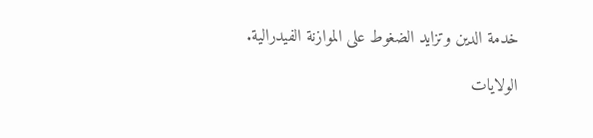خدمة الدين وتزايد الضغوط على الموازنة الفيدرالية.

الولايات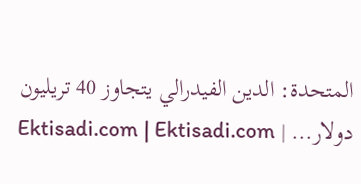المتحدة: الدين الفيدرالي يتجاوز 40 تريليون دولار... | Ektisadi.com | Ektisadi.com